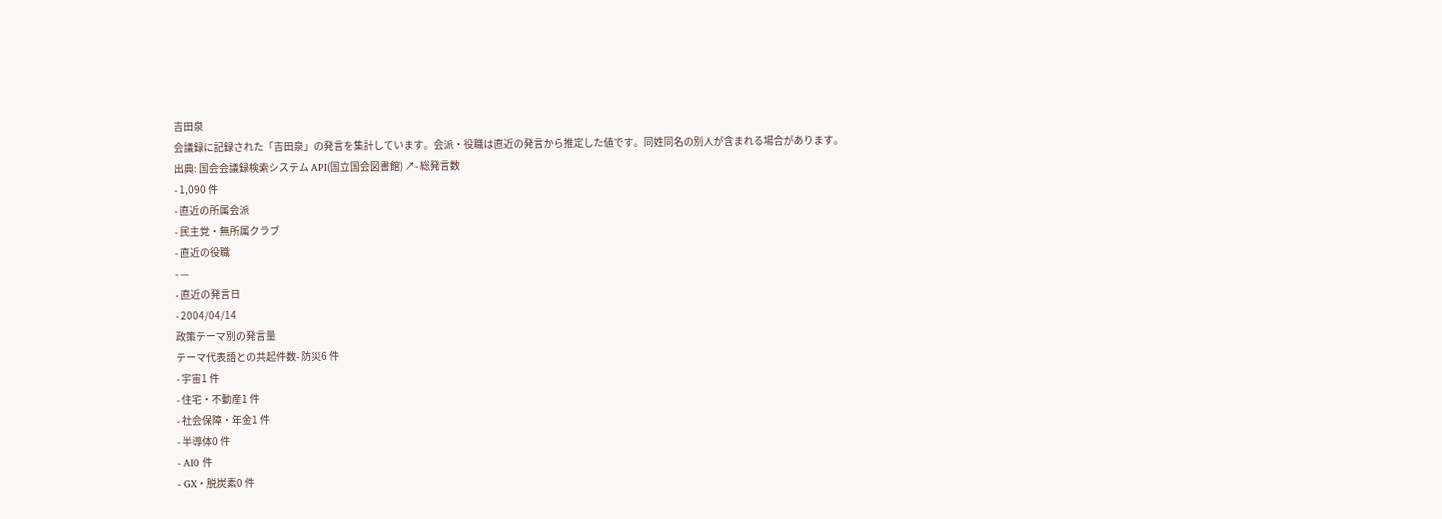吉田泉
会議録に記録された「吉田泉」の発言を集計しています。会派・役職は直近の発言から推定した値です。同姓同名の別人が含まれる場合があります。
出典: 国会会議録検索システム API(国立国会図書館) ↗- 総発言数
- 1,090 件
- 直近の所属会派
- 民主党・無所属クラブ
- 直近の役職
- —
- 直近の発言日
- 2004/04/14
政策テーマ別の発言量
テーマ代表語との共起件数- 防災6 件
- 宇宙1 件
- 住宅・不動産1 件
- 社会保障・年金1 件
- 半導体0 件
- AI0 件
- GX・脱炭素0 件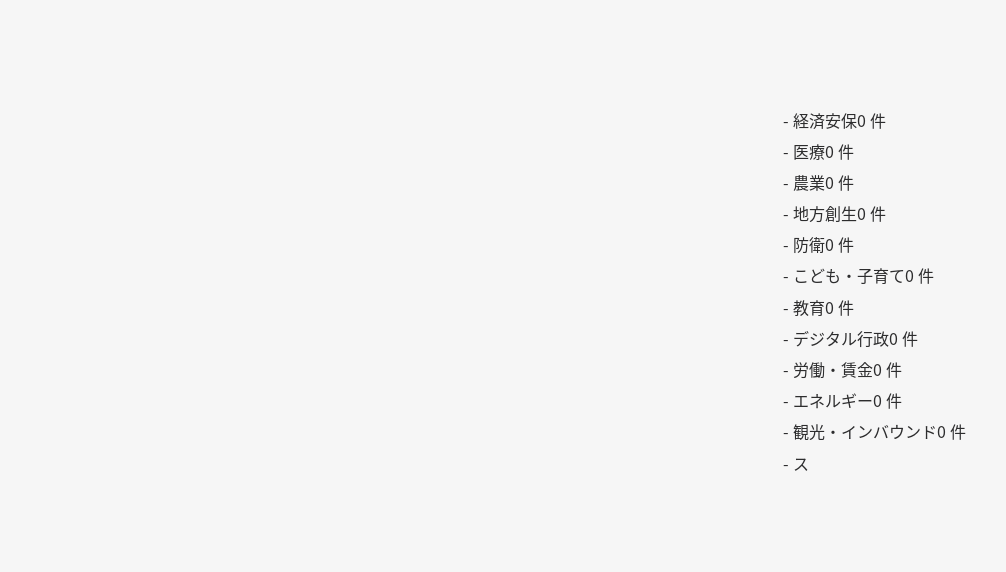- 経済安保0 件
- 医療0 件
- 農業0 件
- 地方創生0 件
- 防衛0 件
- こども・子育て0 件
- 教育0 件
- デジタル行政0 件
- 労働・賃金0 件
- エネルギー0 件
- 観光・インバウンド0 件
- ス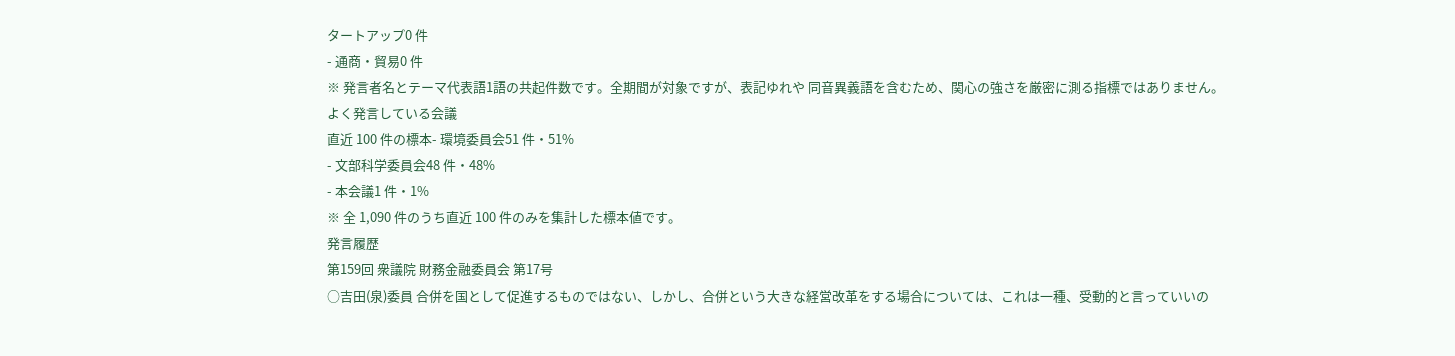タートアップ0 件
- 通商・貿易0 件
※ 発言者名とテーマ代表語1語の共起件数です。全期間が対象ですが、表記ゆれや 同音異義語を含むため、関心の強さを厳密に測る指標ではありません。
よく発言している会議
直近 100 件の標本- 環境委員会51 件・51%
- 文部科学委員会48 件・48%
- 本会議1 件・1%
※ 全 1,090 件のうち直近 100 件のみを集計した標本値です。
発言履歴
第159回 衆議院 財務金融委員会 第17号
○吉田(泉)委員 合併を国として促進するものではない、しかし、合併という大きな経営改革をする場合については、これは一種、受動的と言っていいの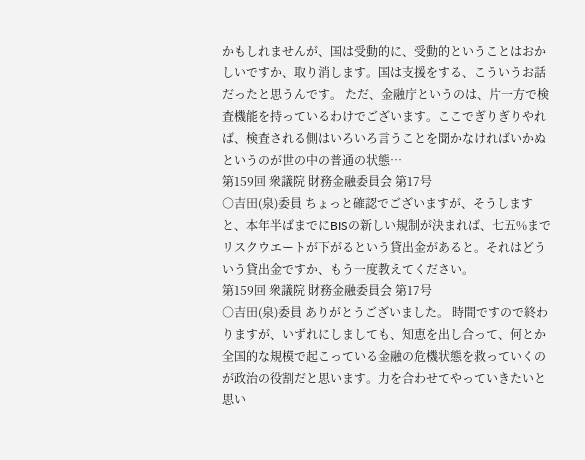かもしれませんが、国は受動的に、受動的ということはおかしいですか、取り消します。国は支援をする、こういうお話だったと思うんです。 ただ、金融庁というのは、片一方で検査機能を持っているわけでございます。ここでぎりぎりやれば、検査される側はいろいろ言うことを聞かなければいかぬというのが世の中の普通の状態…
第159回 衆議院 財務金融委員会 第17号
○吉田(泉)委員 ちょっと確認でございますが、そうしますと、本年半ばまでにBISの新しい規制が決まれば、七五%までリスクウエートが下がるという貸出金があると。それはどういう貸出金ですか、もう一度教えてください。
第159回 衆議院 財務金融委員会 第17号
○吉田(泉)委員 ありがとうございました。 時間ですので終わりますが、いずれにしましても、知恵を出し合って、何とか全国的な規模で起こっている金融の危機状態を救っていくのが政治の役割だと思います。力を合わせてやっていきたいと思い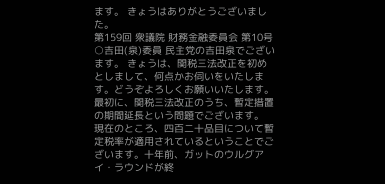ます。 きょうはありがとうございました。
第159回 衆議院 財務金融委員会 第10号
○吉田(泉)委員 民主党の吉田泉でございます。 きょうは、関税三法改正を初めとしまして、何点かお伺いをいたします。どうぞよろしくお願いいたします。 最初に、関税三法改正のうち、暫定措置の期間延長という問題でございます。 現在のところ、四百二十品目について暫定税率が適用されているということでございます。十年前、ガットのウルグアイ・ラウンドが終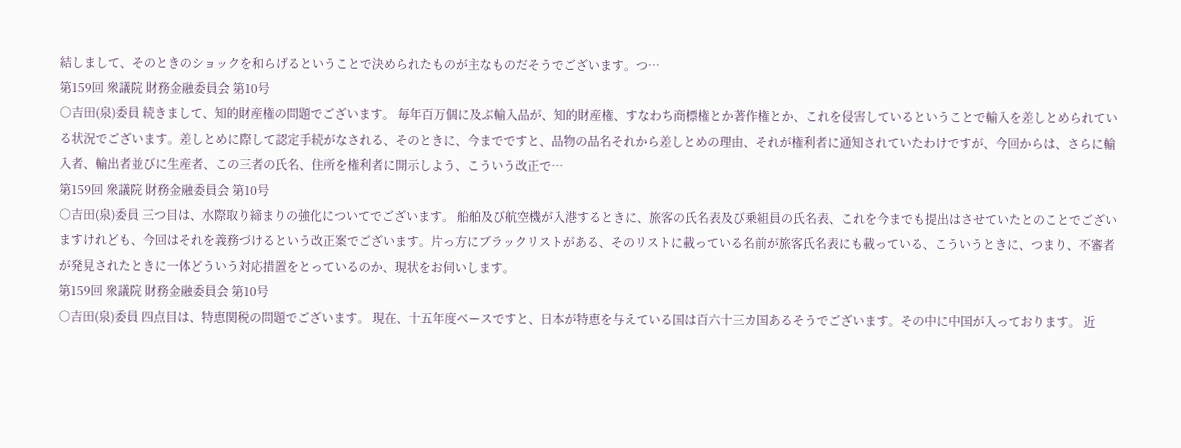結しまして、そのときのショックを和らげるということで決められたものが主なものだそうでございます。つ…
第159回 衆議院 財務金融委員会 第10号
○吉田(泉)委員 続きまして、知的財産権の問題でございます。 毎年百万個に及ぶ輸入品が、知的財産権、すなわち商標権とか著作権とか、これを侵害しているということで輸入を差しとめられている状況でございます。差しとめに際して認定手続がなされる、そのときに、今までですと、品物の品名それから差しとめの理由、それが権利者に通知されていたわけですが、今回からは、さらに輸入者、輸出者並びに生産者、この三者の氏名、住所を権利者に開示しよう、こういう改正で…
第159回 衆議院 財務金融委員会 第10号
○吉田(泉)委員 三つ目は、水際取り締まりの強化についてでございます。 船舶及び航空機が入港するときに、旅客の氏名表及び乗組員の氏名表、これを今までも提出はさせていたとのことでございますけれども、今回はそれを義務づけるという改正案でございます。片っ方にブラックリストがある、そのリストに載っている名前が旅客氏名表にも載っている、こういうときに、つまり、不審者が発見されたときに一体どういう対応措置をとっているのか、現状をお伺いします。
第159回 衆議院 財務金融委員会 第10号
○吉田(泉)委員 四点目は、特恵関税の問題でございます。 現在、十五年度ベースですと、日本が特恵を与えている国は百六十三カ国あるそうでございます。その中に中国が入っております。 近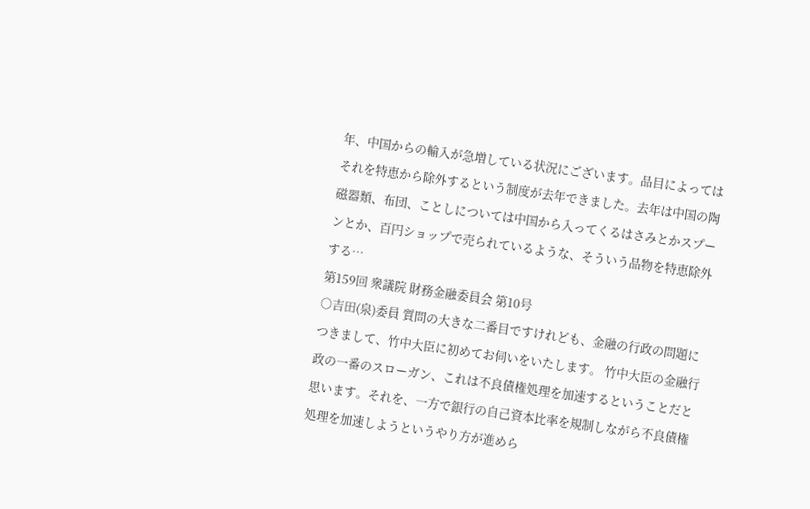年、中国からの輸入が急増している状況にございます。品目によってはそれを特恵から除外するという制度が去年できました。去年は中国の陶磁器類、布団、ことしについては中国から入ってくるはさみとかスプーンとか、百円ショップで売られているような、そういう品物を特恵除外する…
第159回 衆議院 財務金融委員会 第10号
○吉田(泉)委員 質問の大きな二番目ですけれども、金融の行政の問題につきまして、竹中大臣に初めてお伺いをいたします。 竹中大臣の金融行政の一番のスローガン、これは不良債権処理を加速するということだと思います。それを、一方で銀行の自己資本比率を規制しながら不良債権処理を加速しようというやり方が進めら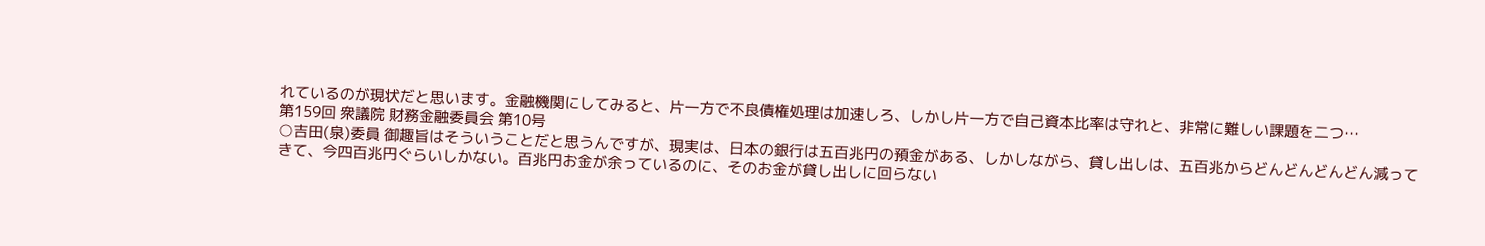れているのが現状だと思います。金融機関にしてみると、片一方で不良債権処理は加速しろ、しかし片一方で自己資本比率は守れと、非常に難しい課題を二つ…
第159回 衆議院 財務金融委員会 第10号
○吉田(泉)委員 御趣旨はそういうことだと思うんですが、現実は、日本の銀行は五百兆円の預金がある、しかしながら、貸し出しは、五百兆からどんどんどんどん減ってきて、今四百兆円ぐらいしかない。百兆円お金が余っているのに、そのお金が貸し出しに回らない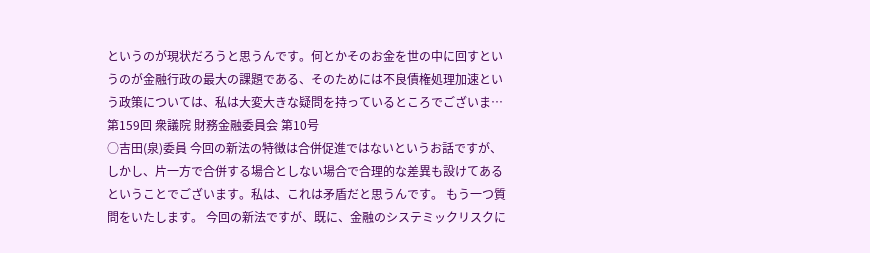というのが現状だろうと思うんです。何とかそのお金を世の中に回すというのが金融行政の最大の課題である、そのためには不良債権処理加速という政策については、私は大変大きな疑問を持っているところでございま…
第159回 衆議院 財務金融委員会 第10号
○吉田(泉)委員 今回の新法の特徴は合併促進ではないというお話ですが、しかし、片一方で合併する場合としない場合で合理的な差異も設けてあるということでございます。私は、これは矛盾だと思うんです。 もう一つ質問をいたします。 今回の新法ですが、既に、金融のシステミックリスクに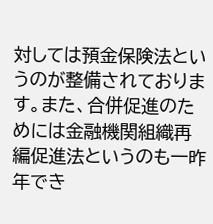対しては預金保険法というのが整備されております。また、合併促進のためには金融機関組織再編促進法というのも一昨年でき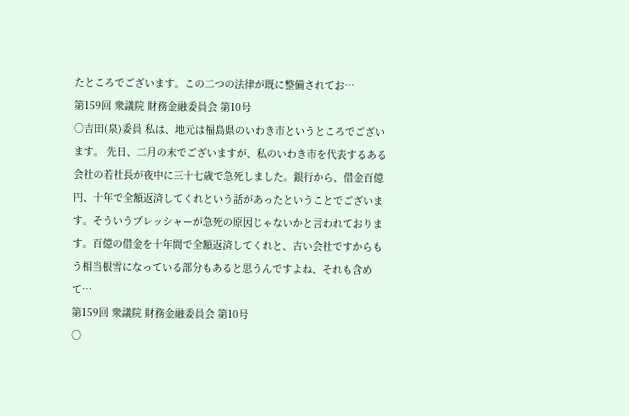たところでございます。この二つの法律が既に整備されてお…
第159回 衆議院 財務金融委員会 第10号
○吉田(泉)委員 私は、地元は福島県のいわき市というところでございます。 先日、二月の末でございますが、私のいわき市を代表するある会社の若社長が夜中に三十七歳で急死しました。銀行から、借金百億円、十年で全額返済してくれという話があったということでございます。そういうプレッシャーが急死の原因じゃないかと言われております。百億の借金を十年間で全額返済してくれと、古い会社ですからもう相当根雪になっている部分もあると思うんですよね、それも含めて…
第159回 衆議院 財務金融委員会 第10号
○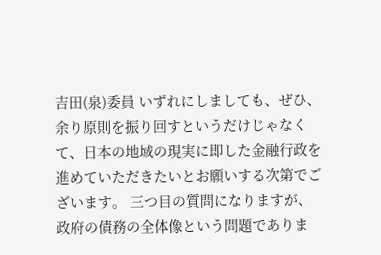吉田(泉)委員 いずれにしましても、ぜひ、余り原則を振り回すというだけじゃなくて、日本の地域の現実に即した金融行政を進めていただきたいとお願いする次第でございます。 三つ目の質問になりますが、政府の債務の全体像という問題でありま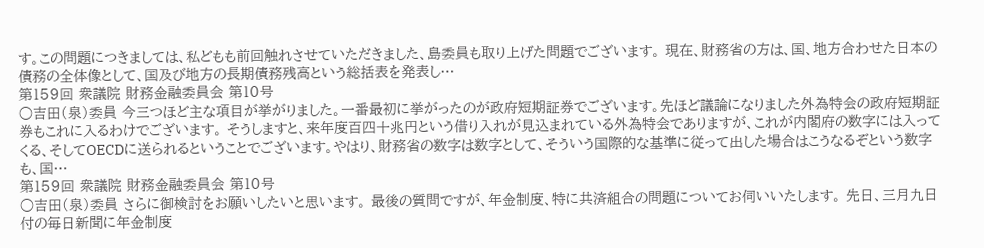す。この問題につきましては、私どもも前回触れさせていただきました、島委員も取り上げた問題でございます。 現在、財務省の方は、国、地方合わせた日本の債務の全体像として、国及び地方の長期債務残高という総括表を発表し…
第159回 衆議院 財務金融委員会 第10号
○吉田(泉)委員 今三つほど主な項目が挙がりました。一番最初に挙がったのが政府短期証券でございます。先ほど議論になりました外為特会の政府短期証券もこれに入るわけでございます。 そうしますと、来年度百四十兆円という借り入れが見込まれている外為特会でありますが、これが内閣府の数字には入ってくる、そしてOECDに送られるということでございます。やはり、財務省の数字は数字として、そういう国際的な基準に従って出した場合はこうなるぞという数字も、国…
第159回 衆議院 財務金融委員会 第10号
○吉田(泉)委員 さらに御検討をお願いしたいと思います。 最後の質問ですが、年金制度、特に共済組合の問題についてお伺いいたします。 先日、三月九日付の毎日新聞に年金制度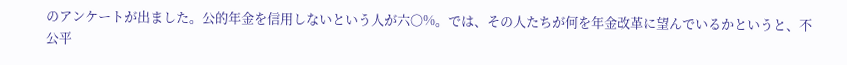のアンケートが出ました。公的年金を信用しないという人が六〇%。では、その人たちが何を年金改革に望んでいるかというと、不公平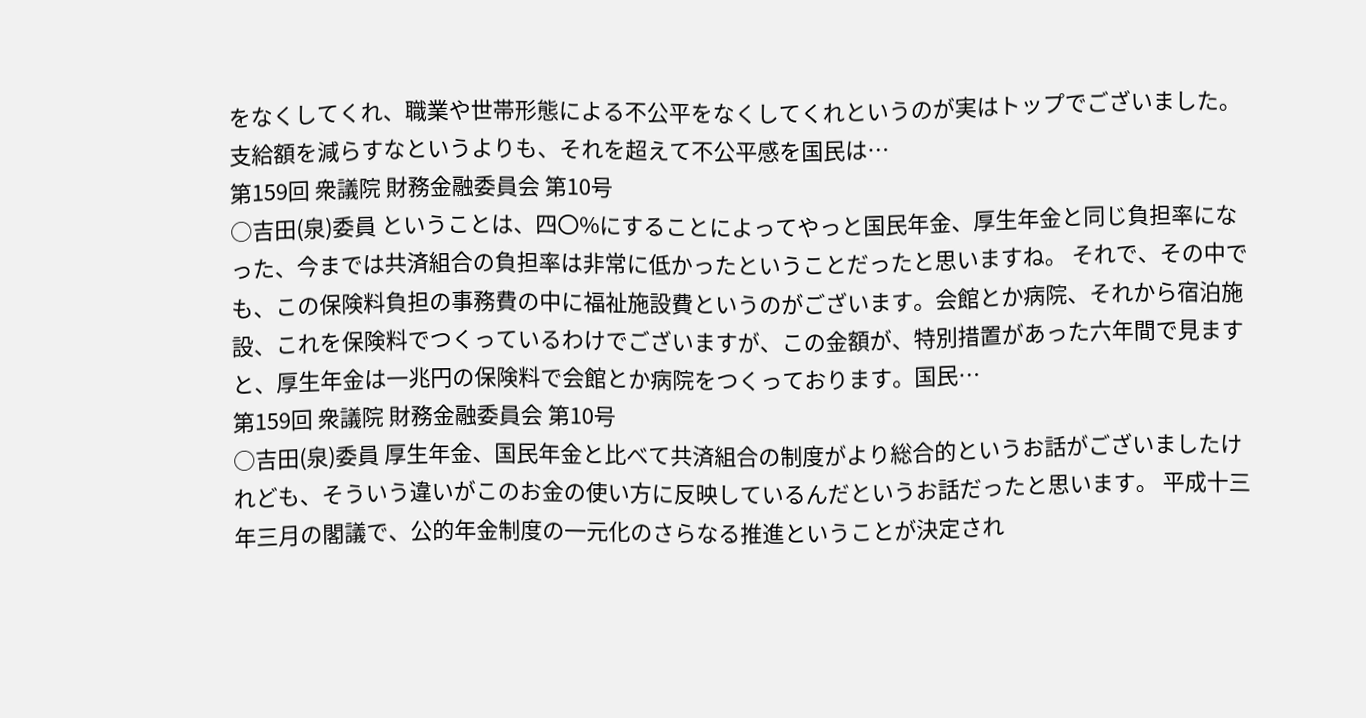をなくしてくれ、職業や世帯形態による不公平をなくしてくれというのが実はトップでございました。支給額を減らすなというよりも、それを超えて不公平感を国民は…
第159回 衆議院 財務金融委員会 第10号
○吉田(泉)委員 ということは、四〇%にすることによってやっと国民年金、厚生年金と同じ負担率になった、今までは共済組合の負担率は非常に低かったということだったと思いますね。 それで、その中でも、この保険料負担の事務費の中に福祉施設費というのがございます。会館とか病院、それから宿泊施設、これを保険料でつくっているわけでございますが、この金額が、特別措置があった六年間で見ますと、厚生年金は一兆円の保険料で会館とか病院をつくっております。国民…
第159回 衆議院 財務金融委員会 第10号
○吉田(泉)委員 厚生年金、国民年金と比べて共済組合の制度がより総合的というお話がございましたけれども、そういう違いがこのお金の使い方に反映しているんだというお話だったと思います。 平成十三年三月の閣議で、公的年金制度の一元化のさらなる推進ということが決定され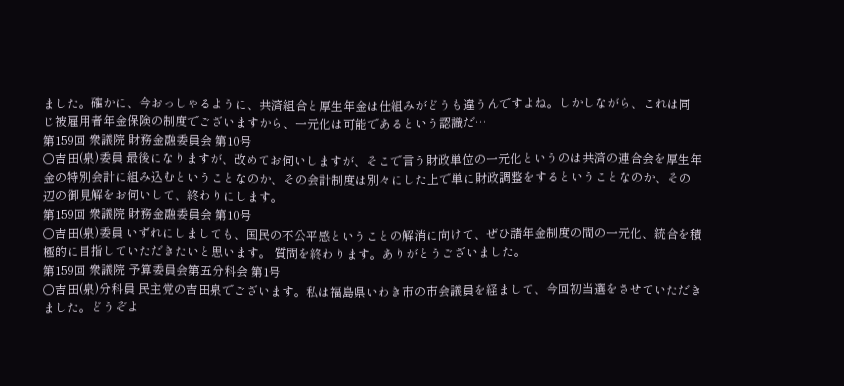ました。確かに、今おっしゃるように、共済組合と厚生年金は仕組みがどうも違うんですよね。しかしながら、これは同じ被雇用者年金保険の制度でございますから、一元化は可能であるという認識だ…
第159回 衆議院 財務金融委員会 第10号
○吉田(泉)委員 最後になりますが、改めてお伺いしますが、そこで言う財政単位の一元化というのは共済の連合会を厚生年金の特別会計に組み込むということなのか、その会計制度は別々にした上で単に財政調整をするということなのか、その辺の御見解をお伺いして、終わりにします。
第159回 衆議院 財務金融委員会 第10号
○吉田(泉)委員 いずれにしましても、国民の不公平感ということの解消に向けて、ぜひ諸年金制度の間の一元化、統合を積極的に目指していただきたいと思います。 質問を終わります。ありがとうございました。
第159回 衆議院 予算委員会第五分科会 第1号
○吉田(泉)分科員 民主党の吉田泉でございます。私は福島県いわき市の市会議員を経まして、今回初当選をさせていただきました。どうぞよ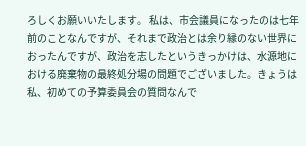ろしくお願いいたします。 私は、市会議員になったのは七年前のことなんですが、それまで政治とは余り縁のない世界におったんですが、政治を志したというきっかけは、水源地における廃棄物の最終処分場の問題でございました。きょうは私、初めての予算委員会の質問なんで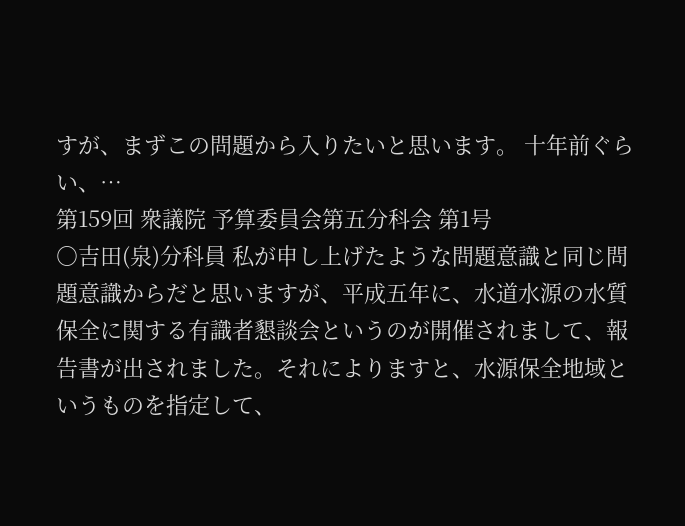すが、まずこの問題から入りたいと思います。 十年前ぐらい、…
第159回 衆議院 予算委員会第五分科会 第1号
○吉田(泉)分科員 私が申し上げたような問題意識と同じ問題意識からだと思いますが、平成五年に、水道水源の水質保全に関する有識者懇談会というのが開催されまして、報告書が出されました。それによりますと、水源保全地域というものを指定して、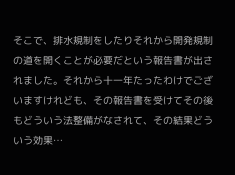そこで、排水規制をしたりそれから開発規制の道を開くことが必要だという報告書が出されました。それから十一年たったわけでございますけれども、その報告書を受けてその後もどういう法整備がなされて、その結果どういう効果…